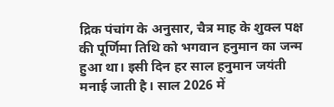द्रिक पंचांग के अनुसार, चैत्र माह के शुक्ल पक्ष की पूर्णिमा तिथि को भगवान हनुमान का जन्म हुआ था। इसी दिन हर साल हनुमान जयंती मनाई जाती है। साल 2026 में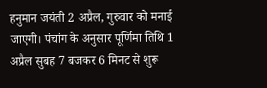हनुमान जयंती 2 अप्रैल, गुरुवार को मनाई जाएगी। पंचांग के अनुसार पूर्णिमा तिथि 1 अप्रैल सुबह 7 बजकर 6 मिनट से शुरू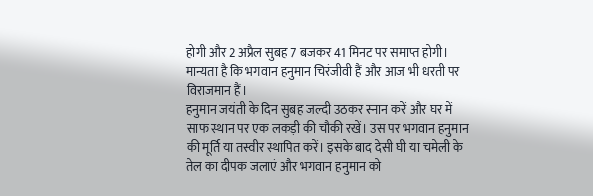होगी और 2 अप्रैल सुबह 7 बजकर 41 मिनट पर समाप्त होगी। मान्यता है कि भगवान हनुमान चिरंजीवी हैं और आज भी धरती पर विराजमान हैं।
हनुमान जयंती के दिन सुबह जल्दी उठकर स्नान करें और घर में साफ स्थान पर एक लकड़ी की चौकी रखें। उस पर भगवान हनुमान की मूर्ति या तस्वीर स्थापित करें। इसके बाद देसी घी या चमेली के तेल का दीपक जलाएं और भगवान हनुमान को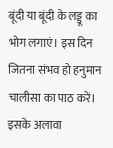बूंदी या बूंदी के लड्डू का भोग लगाएं। इस दिन जितना संभव हो हनुमान चालीसा का पाठ करें।
इसके अलावा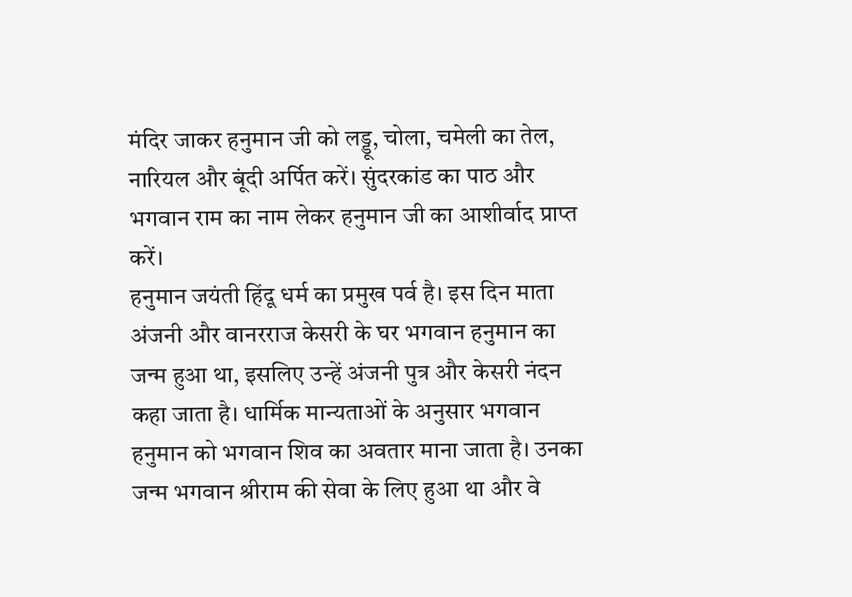मंदिर जाकर हनुमान जी को लड्डू, चोला, चमेली का तेल, नारियल और बूंदी अर्पित करें। सुंदरकांड का पाठ और भगवान राम का नाम लेकर हनुमान जी का आशीर्वाद प्राप्त करें।
हनुमान जयंती हिंदू धर्म का प्रमुख पर्व है। इस दिन माता अंजनी और वानरराज केसरी के घर भगवान हनुमान का जन्म हुआ था, इसलिए उन्हें अंजनी पुत्र और केसरी नंदन कहा जाता है। धार्मिक मान्यताओं के अनुसार भगवान हनुमान को भगवान शिव का अवतार माना जाता है। उनका जन्म भगवान श्रीराम की सेवा के लिए हुआ था और वे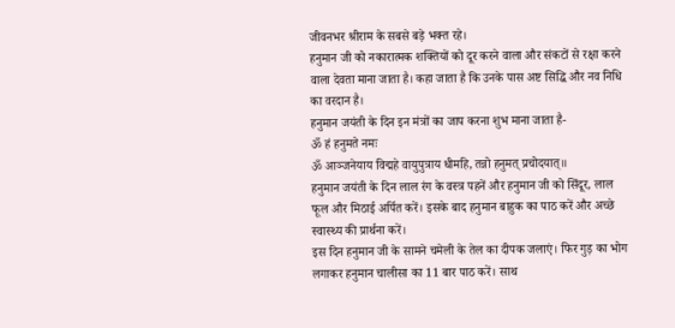जीवनभर श्रीराम के सबसे बड़े भक्त रहे।
हनुमान जी को नकारात्मक शक्तियों को दूर करने वाला और संकटों से रक्षा करने वाला देवता माना जाता है। कहा जाता है कि उनके पास अष्ट सिद्धि और नव निधि का वरदान है।
हनुमान जयंती के दिन इन मंत्रों का जाप करना शुभ माना जाता है-
ॐ हं हनुमते नमः
ॐ आञ्जनेयाय विद्महे वायुपुत्राय धीमहि, तन्नो हनुमत् प्रचोदयात्॥
हनुमान जयंती के दिन लाल रंग के वस्त्र पहनें और हनुमान जी को सिंदूर, लाल फूल और मिठाई अर्पित करें। इसके बाद हनुमान बाहुक का पाठ करें और अच्छे स्वास्थ्य की प्रार्थना करें।
इस दिन हनुमान जी के सामने चमेली के तेल का दीपक जलाएं। फिर गुड़ का भोग लगाकर हनुमान चालीसा का 11 बार पाठ करें। साथ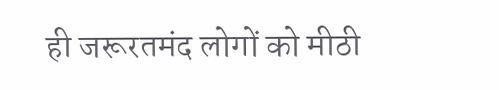ही जरूरतमंद लोगों को मीठी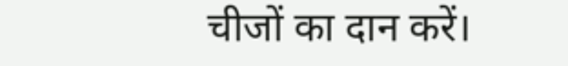चीजों का दान करें।